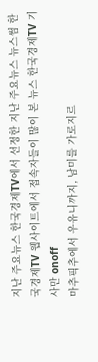지난 주요뉴스 한국경제TV에서 선정한 지난 주요뉴스 뉴스썸 한국경제TV 웹사이트에서 접속자들이 많이 본 뉴스 한국경제TV 기사만 onoff
마추픽추에서 우유니까지, 남미를 가로지르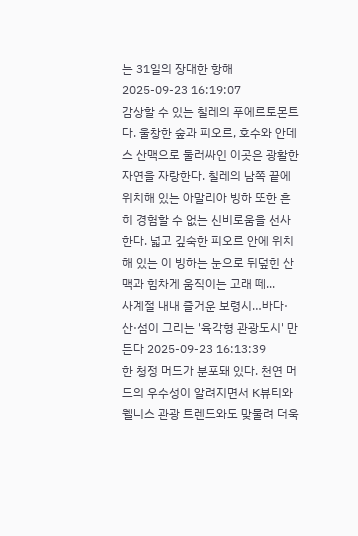는 31일의 장대한 항해 2025-09-23 16:19:07
감상할 수 있는 칠레의 푸에르토몬트다. 울창한 숲과 피오르, 호수와 안데스 산맥으로 둘러싸인 이곳은 광활한 자연을 자랑한다. 칠레의 남쪽 끝에 위치해 있는 아말리아 빙하 또한 흔히 경험할 수 없는 신비로움을 선사한다. 넓고 깊숙한 피오르 안에 위치해 있는 이 빙하는 눈으로 뒤덮힌 산맥과 힘차게 움직이는 고래 떼...
사계절 내내 즐거운 보령시…바다·산·섬이 그리는 '육각형 관광도시' 만든다 2025-09-23 16:13:39
한 청정 머드가 분포돼 있다. 천연 머드의 우수성이 알려지면서 K뷰티와 웰니스 관광 트렌드와도 맞물려 더욱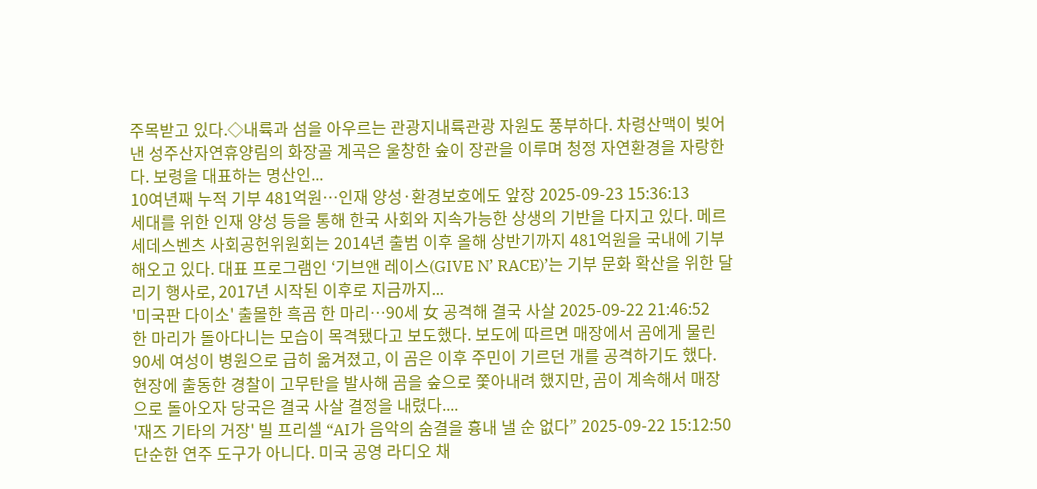주목받고 있다.◇내륙과 섬을 아우르는 관광지내륙관광 자원도 풍부하다. 차령산맥이 빚어낸 성주산자연휴양림의 화장골 계곡은 울창한 숲이 장관을 이루며 청정 자연환경을 자랑한다. 보령을 대표하는 명산인...
10여년째 누적 기부 481억원…인재 양성·환경보호에도 앞장 2025-09-23 15:36:13
세대를 위한 인재 양성 등을 통해 한국 사회와 지속가능한 상생의 기반을 다지고 있다. 메르세데스벤츠 사회공헌위원회는 2014년 출범 이후 올해 상반기까지 481억원을 국내에 기부해오고 있다. 대표 프로그램인 ‘기브앤 레이스(GIVE N’ RACE)’는 기부 문화 확산을 위한 달리기 행사로, 2017년 시작된 이후로 지금까지...
'미국판 다이소' 출몰한 흑곰 한 마리…90세 女 공격해 결국 사살 2025-09-22 21:46:52
한 마리가 돌아다니는 모습이 목격됐다고 보도했다. 보도에 따르면 매장에서 곰에게 물린 90세 여성이 병원으로 급히 옮겨졌고, 이 곰은 이후 주민이 기르던 개를 공격하기도 했다. 현장에 출동한 경찰이 고무탄을 발사해 곰을 숲으로 쫓아내려 했지만, 곰이 계속해서 매장으로 돌아오자 당국은 결국 사살 결정을 내렸다....
'재즈 기타의 거장' 빌 프리셀 “AI가 음악의 숨결을 흉내 낼 순 없다” 2025-09-22 15:12:50
단순한 연주 도구가 아니다. 미국 공영 라디오 채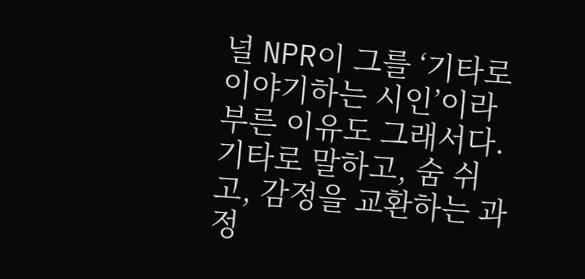널 NPR이 그를 ‘기타로 이야기하는 시인’이라 부른 이유도 그래서다. 기타로 말하고, 숨 쉬고, 감정을 교환하는 과정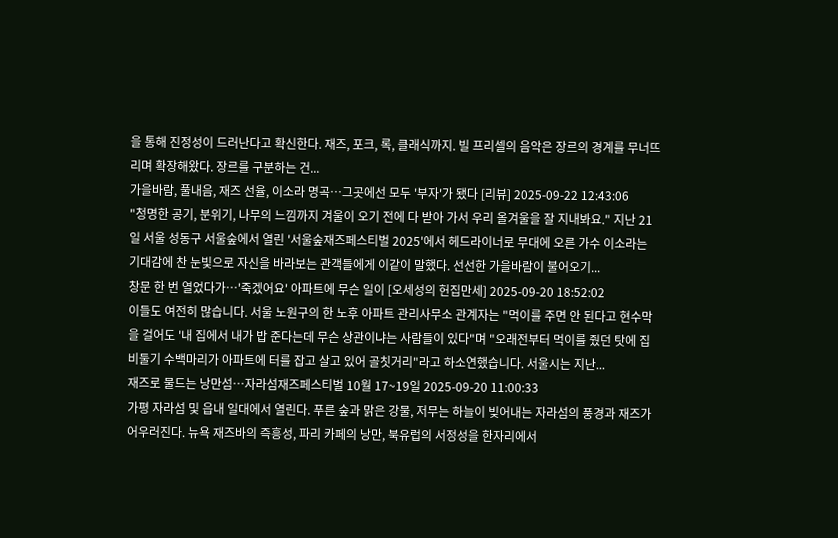을 통해 진정성이 드러난다고 확신한다. 재즈, 포크, 록, 클래식까지. 빌 프리셀의 음악은 장르의 경계를 무너뜨리며 확장해왔다. 장르를 구분하는 건...
가을바람, 풀내음, 재즈 선율, 이소라 명곡…그곳에선 모두 '부자'가 됐다 [리뷰] 2025-09-22 12:43:06
"청명한 공기, 분위기, 나무의 느낌까지 겨울이 오기 전에 다 받아 가서 우리 올겨울을 잘 지내봐요." 지난 21일 서울 성동구 서울숲에서 열린 '서울숲재즈페스티벌 2025'에서 헤드라이너로 무대에 오른 가수 이소라는 기대감에 찬 눈빛으로 자신을 바라보는 관객들에게 이같이 말했다. 선선한 가을바람이 불어오기...
창문 한 번 열었다가…'죽겠어요' 아파트에 무슨 일이 [오세성의 헌집만세] 2025-09-20 18:52:02
이들도 여전히 많습니다. 서울 노원구의 한 노후 아파트 관리사무소 관계자는 "먹이를 주면 안 된다고 현수막을 걸어도 '내 집에서 내가 밥 준다는데 무슨 상관이냐는 사람들이 있다"며 "오래전부터 먹이를 줬던 탓에 집비둘기 수백마리가 아파트에 터를 잡고 살고 있어 골칫거리"라고 하소연했습니다. 서울시는 지난...
재즈로 물드는 낭만섬…자라섬재즈페스티벌 10월 17~19일 2025-09-20 11:00:33
가평 자라섬 및 읍내 일대에서 열린다. 푸른 숲과 맑은 강물, 저무는 하늘이 빚어내는 자라섬의 풍경과 재즈가 어우러진다. 뉴욕 재즈바의 즉흥성, 파리 카페의 낭만, 북유럽의 서정성을 한자리에서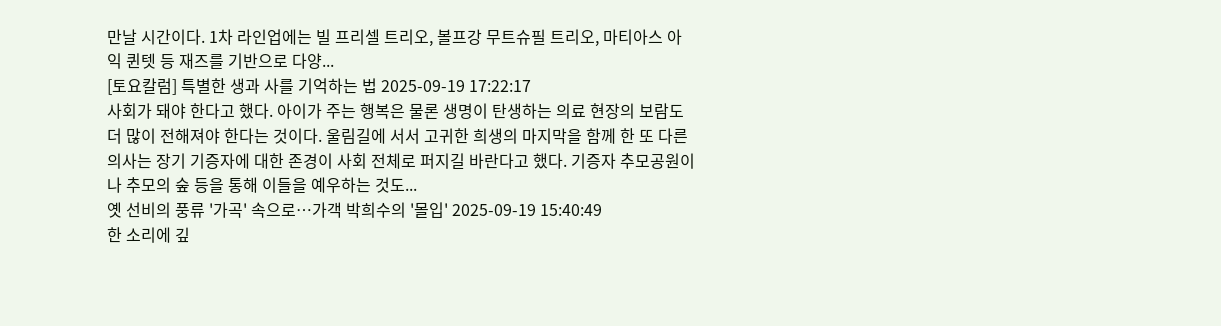만날 시간이다. 1차 라인업에는 빌 프리셀 트리오, 볼프강 무트슈필 트리오, 마티아스 아익 퀸텟 등 재즈를 기반으로 다양...
[토요칼럼] 특별한 생과 사를 기억하는 법 2025-09-19 17:22:17
사회가 돼야 한다고 했다. 아이가 주는 행복은 물론 생명이 탄생하는 의료 현장의 보람도 더 많이 전해져야 한다는 것이다. 울림길에 서서 고귀한 희생의 마지막을 함께 한 또 다른 의사는 장기 기증자에 대한 존경이 사회 전체로 퍼지길 바란다고 했다. 기증자 추모공원이나 추모의 숲 등을 통해 이들을 예우하는 것도...
옛 선비의 풍류 '가곡' 속으로…가객 박희수의 '몰입' 2025-09-19 15:40:49
한 소리에 깊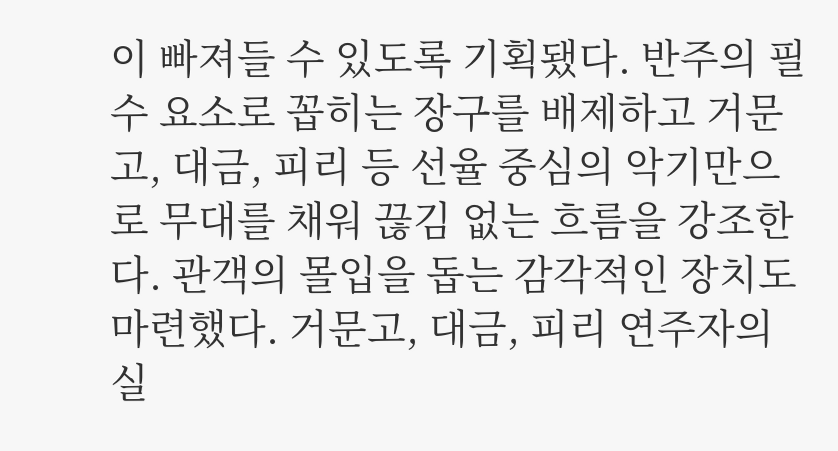이 빠져들 수 있도록 기획됐다. 반주의 필수 요소로 꼽히는 장구를 배제하고 거문고, 대금, 피리 등 선율 중심의 악기만으로 무대를 채워 끊김 없는 흐름을 강조한다. 관객의 몰입을 돕는 감각적인 장치도 마련했다. 거문고, 대금, 피리 연주자의 실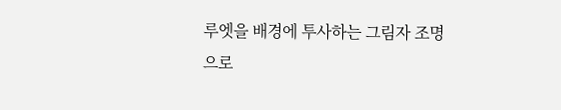루엣을 배경에 투사하는 그림자 조명으로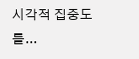시각적 집중도를...